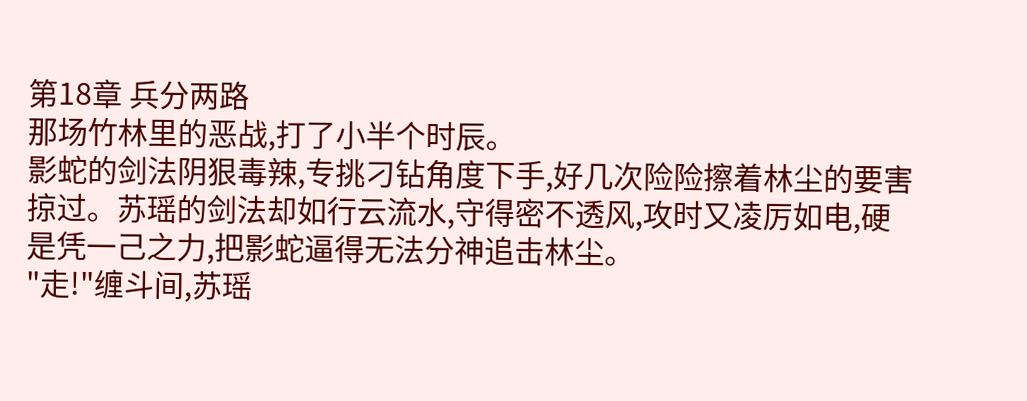第18章 兵分两路
那场竹林里的恶战,打了小半个时辰。
影蛇的剑法阴狠毒辣,专挑刁钻角度下手,好几次险险擦着林尘的要害掠过。苏瑶的剑法却如行云流水,守得密不透风,攻时又凌厉如电,硬是凭一己之力,把影蛇逼得无法分神追击林尘。
"走!"缠斗间,苏瑶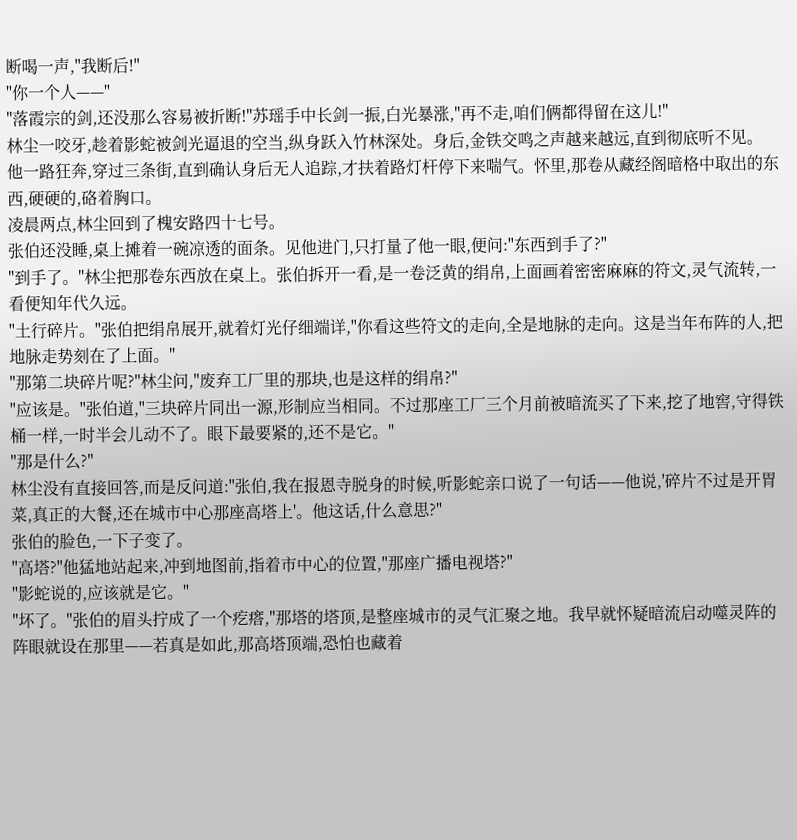断喝一声,"我断后!"
"你一个人——"
"落霞宗的剑,还没那么容易被折断!"苏瑶手中长剑一振,白光暴涨,"再不走,咱们俩都得留在这儿!"
林尘一咬牙,趁着影蛇被剑光逼退的空当,纵身跃入竹林深处。身后,金铁交鸣之声越来越远,直到彻底听不见。
他一路狂奔,穿过三条街,直到确认身后无人追踪,才扶着路灯杆停下来喘气。怀里,那卷从藏经阁暗格中取出的东西,硬硬的,硌着胸口。
凌晨两点,林尘回到了槐安路四十七号。
张伯还没睡,桌上摊着一碗凉透的面条。见他进门,只打量了他一眼,便问:"东西到手了?"
"到手了。"林尘把那卷东西放在桌上。张伯拆开一看,是一卷泛黄的绢帛,上面画着密密麻麻的符文,灵气流转,一看便知年代久远。
"土行碎片。"张伯把绢帛展开,就着灯光仔细端详,"你看这些符文的走向,全是地脉的走向。这是当年布阵的人,把地脉走势刻在了上面。"
"那第二块碎片呢?"林尘问,"废弃工厂里的那块,也是这样的绢帛?"
"应该是。"张伯道,"三块碎片同出一源,形制应当相同。不过那座工厂三个月前被暗流买了下来,挖了地窖,守得铁桶一样,一时半会儿动不了。眼下最要紧的,还不是它。"
"那是什么?"
林尘没有直接回答,而是反问道:"张伯,我在报恩寺脱身的时候,听影蛇亲口说了一句话——他说,'碎片不过是开胃菜,真正的大餐,还在城市中心那座高塔上'。他这话,什么意思?"
张伯的脸色,一下子变了。
"高塔?"他猛地站起来,冲到地图前,指着市中心的位置,"那座广播电视塔?"
"影蛇说的,应该就是它。"
"坏了。"张伯的眉头拧成了一个疙瘩,"那塔的塔顶,是整座城市的灵气汇聚之地。我早就怀疑暗流启动噬灵阵的阵眼就设在那里——若真是如此,那高塔顶端,恐怕也藏着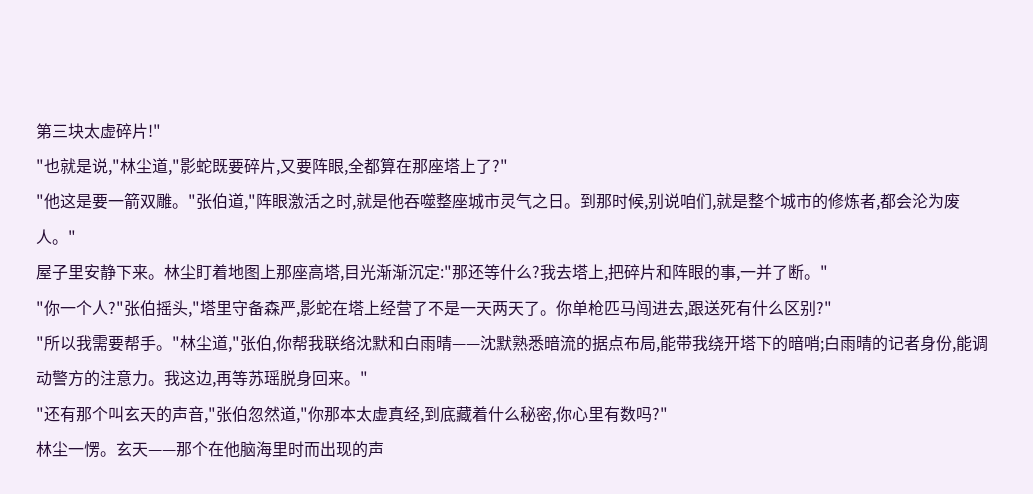第三块太虚碎片!"
"也就是说,"林尘道,"影蛇既要碎片,又要阵眼,全都算在那座塔上了?"
"他这是要一箭双雕。"张伯道,"阵眼激活之时,就是他吞噬整座城市灵气之日。到那时候,别说咱们,就是整个城市的修炼者,都会沦为废人。"
屋子里安静下来。林尘盯着地图上那座高塔,目光渐渐沉定:"那还等什么?我去塔上,把碎片和阵眼的事,一并了断。"
"你一个人?"张伯摇头,"塔里守备森严,影蛇在塔上经营了不是一天两天了。你单枪匹马闯进去,跟送死有什么区别?"
"所以我需要帮手。"林尘道,"张伯,你帮我联络沈默和白雨晴——沈默熟悉暗流的据点布局,能带我绕开塔下的暗哨;白雨晴的记者身份,能调动警方的注意力。我这边,再等苏瑶脱身回来。"
"还有那个叫玄天的声音,"张伯忽然道,"你那本太虚真经,到底藏着什么秘密,你心里有数吗?"
林尘一愣。玄天——那个在他脑海里时而出现的声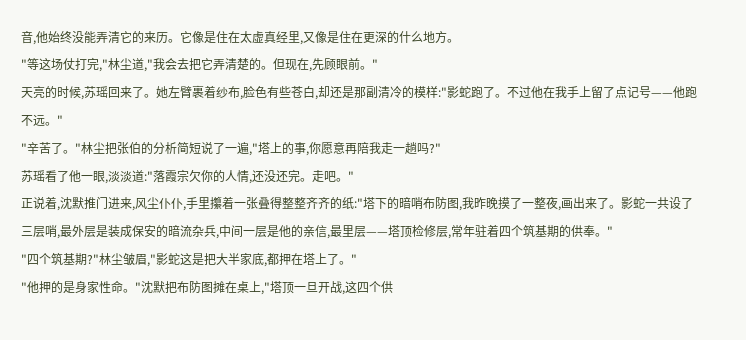音,他始终没能弄清它的来历。它像是住在太虚真经里,又像是住在更深的什么地方。
"等这场仗打完,"林尘道,"我会去把它弄清楚的。但现在,先顾眼前。"
天亮的时候,苏瑶回来了。她左臂裹着纱布,脸色有些苍白,却还是那副清冷的模样:"影蛇跑了。不过他在我手上留了点记号——他跑不远。"
"辛苦了。"林尘把张伯的分析简短说了一遍,"塔上的事,你愿意再陪我走一趟吗?"
苏瑶看了他一眼,淡淡道:"落霞宗欠你的人情,还没还完。走吧。"
正说着,沈默推门进来,风尘仆仆,手里攥着一张叠得整整齐齐的纸:"塔下的暗哨布防图,我昨晚摸了一整夜,画出来了。影蛇一共设了三层哨,最外层是装成保安的暗流杂兵,中间一层是他的亲信,最里层——塔顶检修层,常年驻着四个筑基期的供奉。"
"四个筑基期?"林尘皱眉,"影蛇这是把大半家底,都押在塔上了。"
"他押的是身家性命。"沈默把布防图摊在桌上,"塔顶一旦开战,这四个供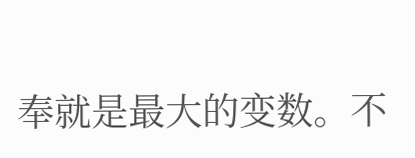奉就是最大的变数。不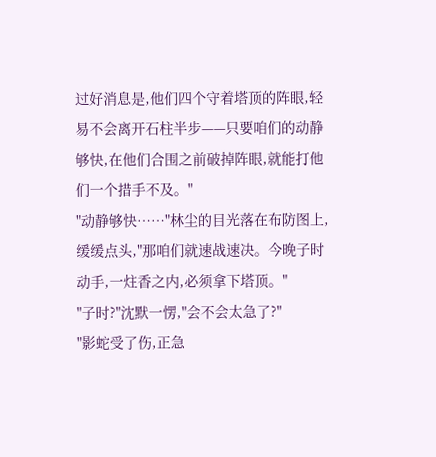过好消息是,他们四个守着塔顶的阵眼,轻易不会离开石柱半步——只要咱们的动静够快,在他们合围之前破掉阵眼,就能打他们一个措手不及。"
"动静够快……"林尘的目光落在布防图上,缓缓点头,"那咱们就速战速决。今晚子时动手,一炷香之内,必须拿下塔顶。"
"子时?"沈默一愣,"会不会太急了?"
"影蛇受了伤,正急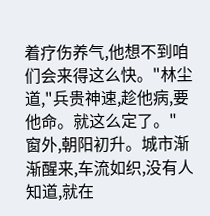着疗伤养气,他想不到咱们会来得这么快。"林尘道,"兵贵神速,趁他病,要他命。就这么定了。"
窗外,朝阳初升。城市渐渐醒来,车流如织,没有人知道,就在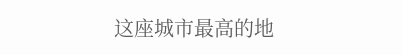这座城市最高的地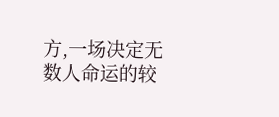方,一场决定无数人命运的较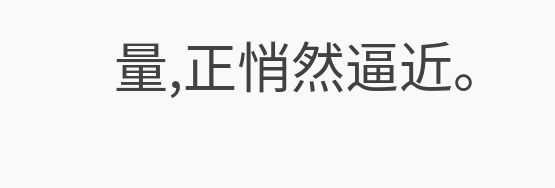量,正悄然逼近。